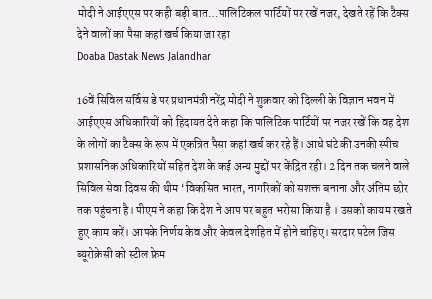मोदी ने आईएएस पर कही बड़ी बात…पालिटिकल पार्टियों पर रखें नजर, देखते रहें कि टैक्स देने वालों का पैसा कहां खर्च किया जा रहा
Doaba Dastak News Jalandhar

16वें सिविल सर्विस डे पर प्रधानमंत्री नरेंद्र मोदी ने शुक्रवार को दिल्ली के विज्ञान भवन में आईएएस अधिकारियों को हिदायत देते कहा कि पालिटिक पार्टियों पर नजर रखें कि वह देश के लोगों का टैक्स के रूप में एकत्रित पैसा कहां खर्च कर रहे हैं। आधे घंटे की उनकी स्पीच प्रशासनिक अधिकारियों सहित देश के कई अन्य मुद्दों पर केंद्रित रही। 2 दिन तक चलने वाले सिविल सेवा दिवस की थीम ‘विकसित भारत, नागरिकों को सशक्त बनाना और अंतिम छोर तक पहुंचना है। पीएम ने कहा कि देश ने आप पर बहुत भरोसा किया है । उसको कायम रखते हुए काम करें। आपके निर्णय केव और केवल देशहित में होने चाहिए। सरदार पटेल जिस ब्यूरोक्रेसी को स्टील फ्रेम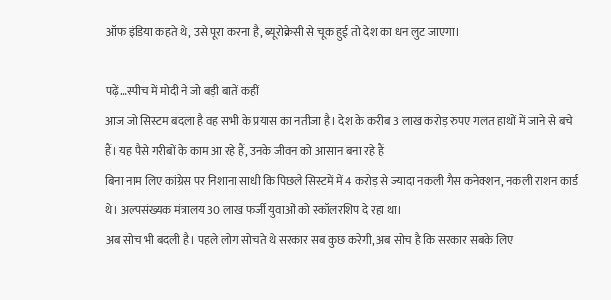ऑफ इंडिया कहते थे, उसे पूरा करना है, ब्यूरोक्रेसी से चूक हुई तो देश का धन लुट जाएगा।

पढ़ें…स्पीच में मोदी ने जो बड़ी बातें कहीं
आज जो सिस्टम बदला है वह सभी के प्रयास का नतीजा है। देश के करीब 3 लाख करोड़ रुपए गलत हाथों में जाने से बचे हैं। यह पैसे गरीबों के काम आ रहे हैं, उनके जीवन को आसान बना रहे हैं
बिना नाम लिए कांग्रेस पर निशाना साधी कि पिछले सिस्टमें में 4 करोड़ से ज्यादा नकली गैस कनेक्शन, नकली राशन कार्ड थे। अल्पसंख्यक मंत्रालय 30 लाख फर्जी युवाओं को स्कॉलरशिप दे रहा था।
अब सोच भी बदली है। पहले लोग सोचते थे सरकार सब कुछ करेगी, अब सोच है कि सरकार सबके लिए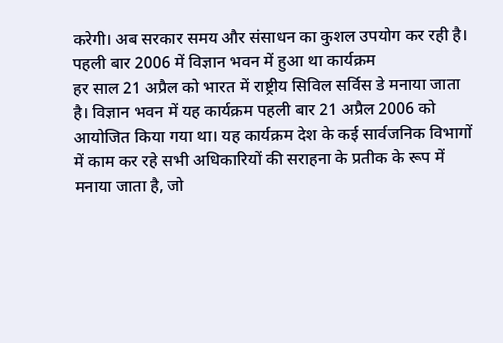करेगी। अब सरकार समय और संसाधन का कुशल उपयोग कर रही है।
पहली बार 2006 में विज्ञान भवन में हुआ था कार्यक्रम
हर साल 21 अप्रैल को भारत में राष्ट्रीय सिविल सर्विस डे मनाया जाता है। विज्ञान भवन में यह कार्यक्रम पहली बार 21 अप्रैल 2006 को आयोजित किया गया था। यह कार्यक्रम देश के कई सार्वजनिक विभागों में काम कर रहे सभी अधिकारियों की सराहना के प्रतीक के रूप में मनाया जाता है, जो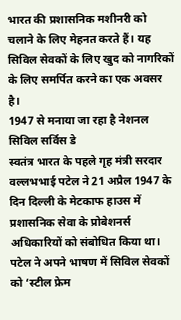भारत की प्रशासनिक मशीनरी को चलाने के लिए मेहनत करते हैं। यह सिविल सेवकों के लिए खुद को नागरिकों के लिए समर्पित करने का एक अवसर है।
1947 से मनाया जा रहा है नेशनल सिविल सर्विस डे
स्वतंत्र भारत के पहले गृह मंत्री सरदार वल्लभभाई पटेल ने 21 अप्रैल 1947 के दिन दिल्ली के मेटकाफ हाउस में प्रशासनिक सेवा के प्रोबेशनर्स अधिकारियों को संबोधित किया था। पटेल ने अपने भाषण में सिविल सेवकों को ‘स्टील फ्रेम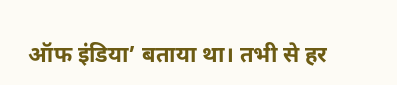ऑफ इंडिया’ बताया था। तभी से हर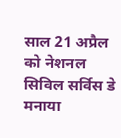साल 21 अप्रैल को नेशनल सिविल सर्विस डे मनाया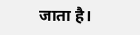जाता है।